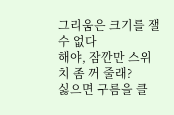그리움은 크기를 잴 수 없다
해야, 잠깐만 스위치 좀 꺼 줄래?
싫으면 구름을 클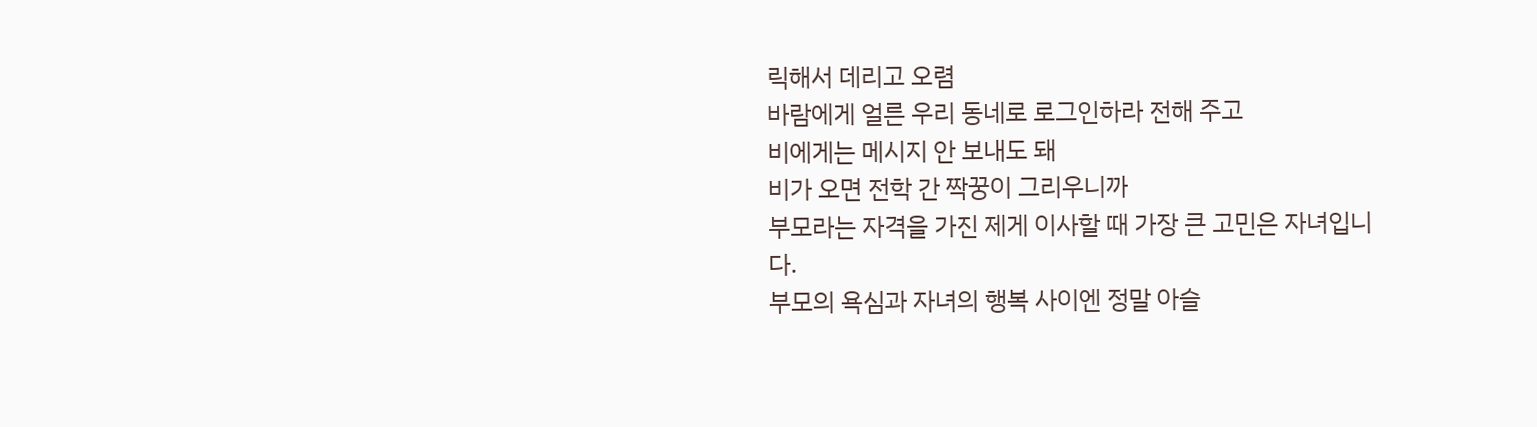릭해서 데리고 오렴
바람에게 얼른 우리 동네로 로그인하라 전해 주고
비에게는 메시지 안 보내도 돼
비가 오면 전학 간 짝꿍이 그리우니까
부모라는 자격을 가진 제게 이사할 때 가장 큰 고민은 자녀입니다.
부모의 욕심과 자녀의 행복 사이엔 정말 아슬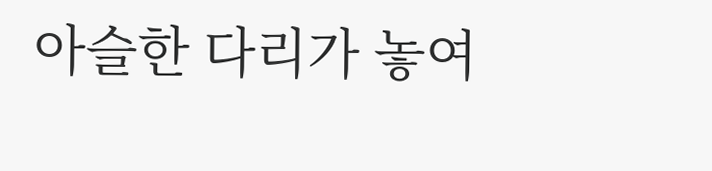아슬한 다리가 놓여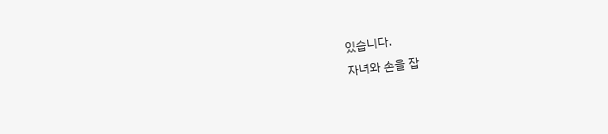있습니다.
자녀와 손을 잡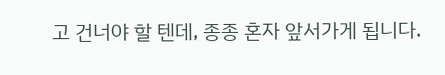고 건너야 할 텐데, 종종 혼자 앞서가게 됩니다.